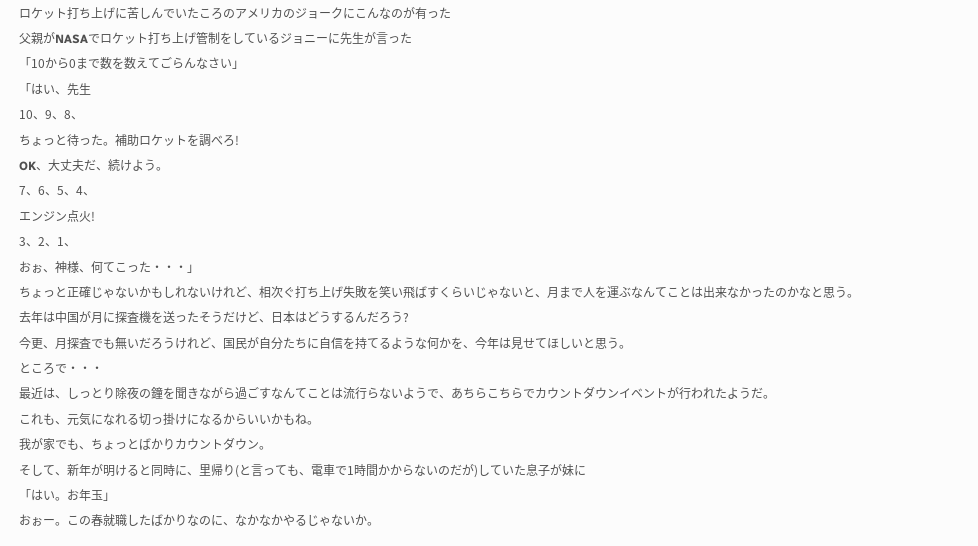ロケット打ち上げに苦しんでいたころのアメリカのジョークにこんなのが有った
父親がNASAでロケット打ち上げ管制をしているジョニーに先生が言った
「10から0まで数を数えてごらんなさい」
「はい、先生
10、9、8、
ちょっと待った。補助ロケットを調べろ!
OK、大丈夫だ、続けよう。
7、6、5、4、
エンジン点火!
3、2、1、
おぉ、神様、何てこった・・・」
ちょっと正確じゃないかもしれないけれど、相次ぐ打ち上げ失敗を笑い飛ばすくらいじゃないと、月まで人を運ぶなんてことは出来なかったのかなと思う。
去年は中国が月に探査機を送ったそうだけど、日本はどうするんだろう?
今更、月探査でも無いだろうけれど、国民が自分たちに自信を持てるような何かを、今年は見せてほしいと思う。
ところで・・・
最近は、しっとり除夜の鐘を聞きながら過ごすなんてことは流行らないようで、あちらこちらでカウントダウンイベントが行われたようだ。
これも、元気になれる切っ掛けになるからいいかもね。
我が家でも、ちょっとばかりカウントダウン。
そして、新年が明けると同時に、里帰り(と言っても、電車で1時間かからないのだが)していた息子が妹に
「はい。お年玉」
おぉー。この春就職したばかりなのに、なかなかやるじゃないか。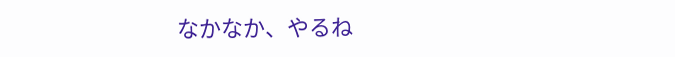なかなか、やるね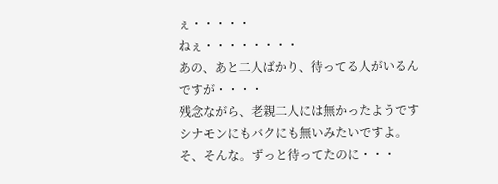ぇ・・・・・
ねぇ・・・・・・・・
あの、あと二人ばかり、待ってる人がいるんですが・・・・
残念ながら、老親二人には無かったようです
シナモンにもバクにも無いみたいですよ。
そ、そんな。ずっと待ってたのに・・・